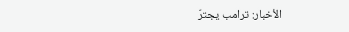الأخبار: ترامب يجترّ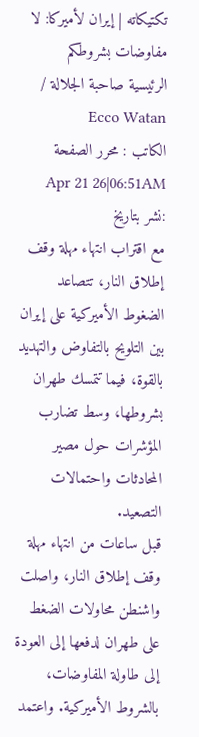تكتيكاته | إيران لأميركا: لا مفاوضات بشروطكم
الرئيسية صاحبة الجلالة / Ecco Watan
الكاتب : محرر الصفحة
Apr 21 26|06:51AM :نشر بتاريخ
مع اقتراب انتهاء مهلة وقف إطلاق النار، تتصاعد الضغوط الأميركية على إيران بين التلويح بالتفاوض والتهديد بالقوة، فيما تتمسك طهران بشروطها، وسط تضارب المؤشرات حول مصير المحادثات واحتمالات التصعيد.
قبل ساعات من انتهاء مهلة وقف إطلاق النار، واصلت واشنطن محاولات الضغط على طهران لدفعها إلى العودة إلى طاولة المفاوضات، بالشروط الأميركية. واعتمد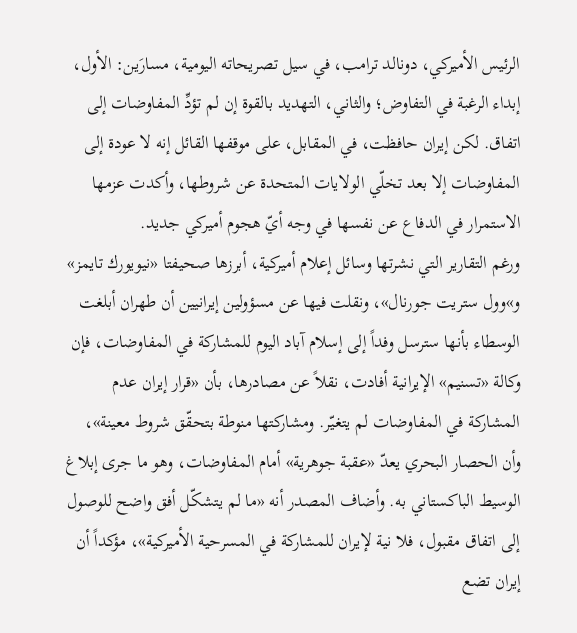الرئيس الأميركي، دونالد ترامب، في سيل تصريحاته اليومية، مسارَين: الأول، إبداء الرغبة في التفاوض؛ والثاني، التهديد بالقوة إن لم تؤدِّ المفاوضات إلى اتفاق. لكن إيران حافظت، في المقابل، على موقفها القائل إنه لا عودة إلى المفاوضات إلا بعد تخلّي الولايات المتحدة عن شروطها، وأكدت عزمها الاستمرار في الدفاع عن نفسها في وجه أيّ هجوم أميركي جديد.
ورغم التقارير التي نشرتها وسائل إعلام أميركية، أبرزها صحيفتا «نيويورك تايمز» و»وول ستريت جورنال»، ونقلت فيها عن مسؤولين إيرانيين أن طهران أبلغت الوسطاء بأنها سترسل وفداً إلى إسلام آباد اليوم للمشاركة في المفاوضات، فإن وكالة «تسنيم» الإيرانية أفادت، نقلاً عن مصادرها، بأن «قرار إيران عدم المشاركة في المفاوضات لم يتغيّر. ومشاركتها منوطة بتحقّق شروط معينة»، وأن الحصار البحري يعدّ «عقبة جوهرية» أمام المفاوضات، وهو ما جرى إبلاغ الوسيط الباكستاني به. وأضاف المصدر أنه «ما لم يتشكّل أفق واضح للوصول إلى اتفاق مقبول، فلا نية لإيران للمشاركة في المسرحية الأميركية»، مؤكداً أن إيران تضع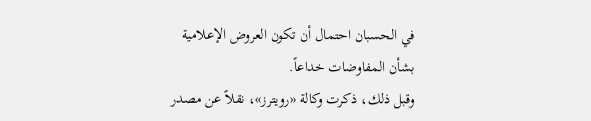في الحسبان احتمال أن تكون العروض الإعلامية بشأن المفاوضات خداعاً.
وقبل ذلك، ذكرت وكالة «رويترز»، نقلاً عن مصدر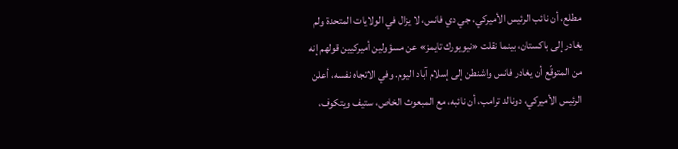مطلع، أن نائب الرئيس الأميركي، جي دي فانس، لا يزال في الولايات المتحدة ولم يغادر إلى باكستان، بينما نقلت «نيويورك تايمز» عن مسؤولين أميركيين قولهم إنه من المتوقّع أن يغادر فانس واشنطن إلى إسلام آباد اليوم. وفي الاتجاه نفسه، أعلن الرئيس الأميركي، دونالد ترامب، أن نائبه، مع المبعوث الخاص، ستيف ويتكوف،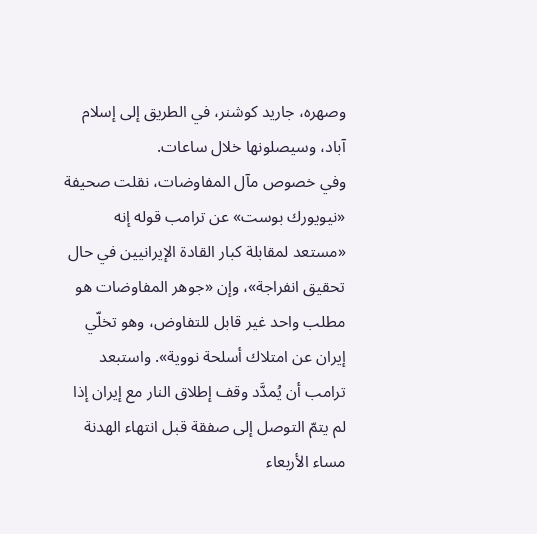وصهره، جاريد كوشنر، في الطريق إلى إسلام آباد، وسيصلونها خلال ساعات.
وفي خصوص مآل المفاوضات، نقلت صحيفة «نيويورك بوست» عن ترامب قوله إنه «مستعد لمقابلة كبار القادة الإيرانيين في حال تحقيق انفراجة»، وإن «جوهر المفاوضات هو مطلب واحد غير قابل للتفاوض، وهو تخلّي إيران عن امتلاك أسلحة نووية». واستبعد ترامب أن يُمدَّد وقف إطلاق النار مع إيران إذا لم يتمّ التوصل إلى صفقة قبل انتهاء الهدنة مساء الأربعاء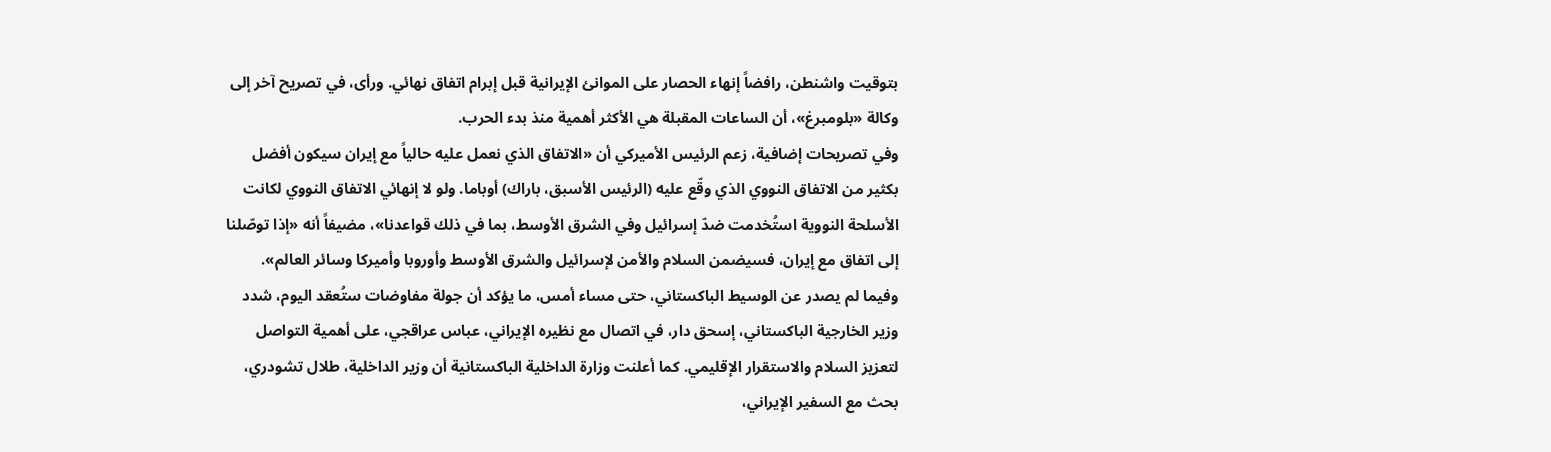بتوقيت واشنطن، رافضاً إنهاء الحصار على الموانئ الإيرانية قبل إبرام اتفاق نهائي. ورأى، في تصريح آخر إلى وكالة «بلومبرغ»، أن الساعات المقبلة هي الأكثر أهمية منذ بدء الحرب.
وفي تصريحات إضافية، زعم الرئيس الأميركي أن «الاتفاق الذي نعمل عليه حالياً مع إيران سيكون أفضل بكثير من الاتفاق النووي الذي وقّع عليه (الرئيس الأسبق، باراك) أوباما. ولو لا إنهائي الاتفاق النووي لكانت الأسلحة النووية استُخدمت ضدّ إسرائيل وفي الشرق الأوسط، بما في ذلك قواعدنا»، مضيفاً أنه «إذا توصّلنا إلى اتفاق مع إيران، فسيضمن السلام والأمن لإسرائيل والشرق الأوسط وأوروبا وأميركا وسائر العالم».
وفيما لم يصدر عن الوسيط الباكستاني، حتى مساء أمس، ما يؤكد أن جولة مفاوضات ستُعقد اليوم، شدد وزير الخارجية الباكستاني، إسحق دار، في اتصال مع نظيره الإيراني، عباس عراقجي، على أهمية التواصل لتعزيز السلام والاستقرار الإقليمي. كما أعلنت وزارة الداخلية الباكستانية أن وزير الداخلية، طلال تشودري، بحث مع السفير الإيراني،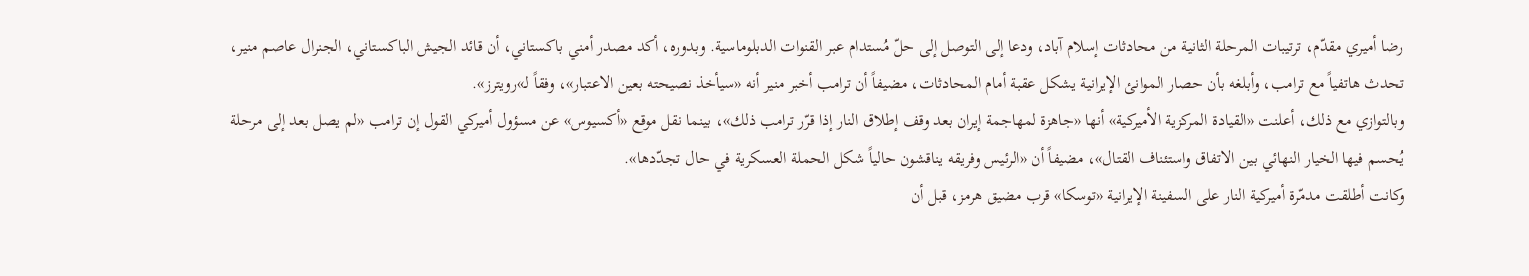رضا أميري مقدّم، ترتيبات المرحلة الثانية من محادثات إسلام آباد، ودعا إلى التوصل إلى حلّ مُستدام عبر القنوات الدبلوماسية. وبدوره، أكد مصدر أمني باكستاني، أن قائد الجيش الباكستاني، الجنرال عاصم منير، تحدث هاتفياً مع ترامب، وأبلغه بأن حصار الموانئ الإيرانية يشكل عقبة أمام المحادثات، مضيفاً أن ترامب أخبر منير أنه «سيأخذ نصيحته بعين الاعتبار»، وفقاً لـ»رويترز».
وبالتوازي مع ذلك، أعلنت «القيادة المركزية الأميركية» أنها «جاهزة لمهاجمة إيران بعد وقف إطلاق النار إذا قرّر ترامب ذلك»، بينما نقل موقع «أكسيوس» عن مسؤول أميركي القول إن ترامب «لم يصل بعد إلى مرحلة يُحسم فيها الخيار النهائي بين الاتفاق واستئناف القتال»، مضيفاً أن «الرئيس وفريقه يناقشون حالياً شكل الحملة العسكرية في حال تجدّدها».
وكانت أطلقت مدمّرة أميركية النار على السفينة الإيرانية «توسكا» قرب مضيق هرمز، قبل أن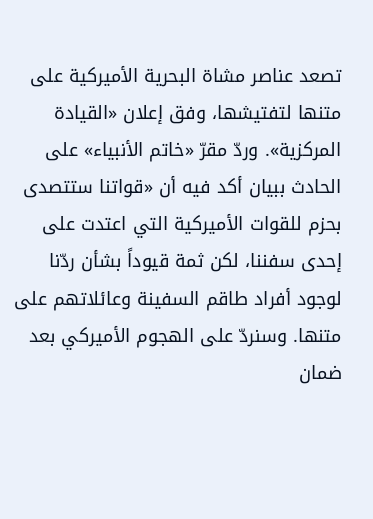تصعد عناصر مشاة البحرية الأميركية على متنها لتفتيشها، وفق إعلان «القيادة المركزية». وردّ مقرّ «خاتم الأنبياء» على الحادث ببيان أكد فيه أن «قواتنا ستتصدى بحزم للقوات الأميركية التي اعتدت على إحدى سفننا، لكن ثمة قيوداً بشأن ردّنا لوجود أفراد طاقم السفينة وعائلاتهم على متنها. وسنردّ على الهجوم الأميركي بعد ضمان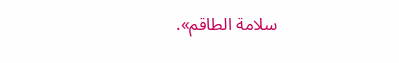سلامة الطاقم».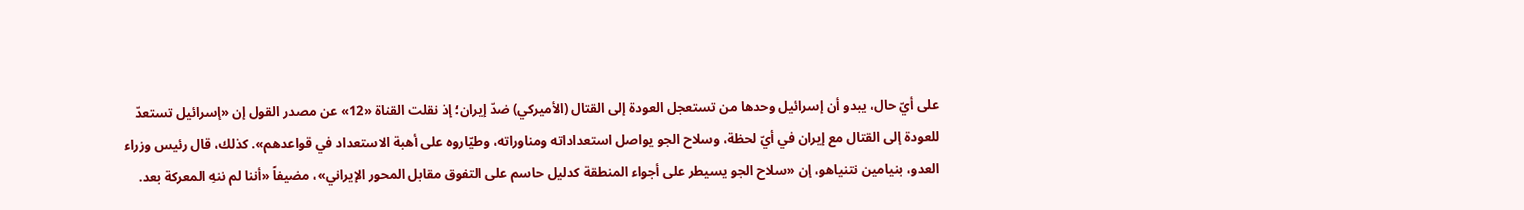على أيّ حال، يبدو أن إسرائيل وحدها من تستعجل العودة إلى القتال (الأميركي) ضدّ إيران؛ إذ نقلت القناة «12» عن مصدر القول إن «إسرائيل تستعدّ للعودة إلى القتال مع إيران في أيّ لحظة، وسلاح الجو يواصل استعداداته ومناوراته، وطيّاروه على أهبة الاستعداد في قواعدهم». كذلك، قال رئيس وزراء العدو، بنيامين نتنياهو، إن «سلاح الجو يسيطر على أجواء المنطقة كدليل حاسم على التفوق مقابل المحور الإيراني»، مضيفاً «أننا لم ننهِ المعركة بعد.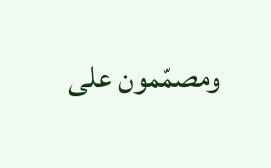ومصمّمون على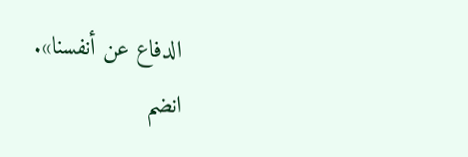الدفاع عن أنفسنا».
انضم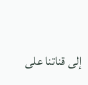إلى قناتنا على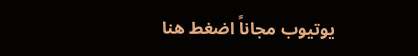يوتيوب مجاناً اضغط هنا